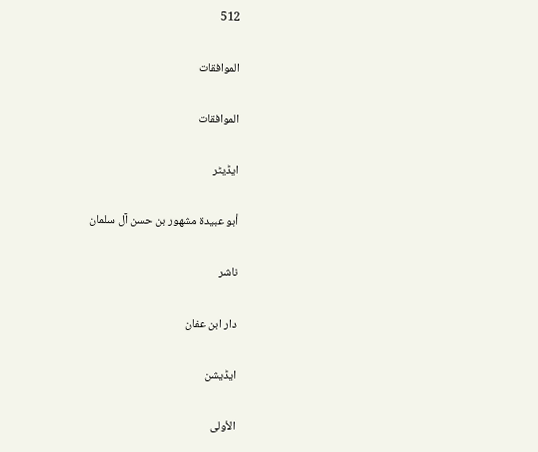512

الموافقات

الموافقات

ایڈیٹر

أبو عبيدة مشهور بن حسن آل سلمان

ناشر

دار ابن عفان

ایڈیشن

الأولى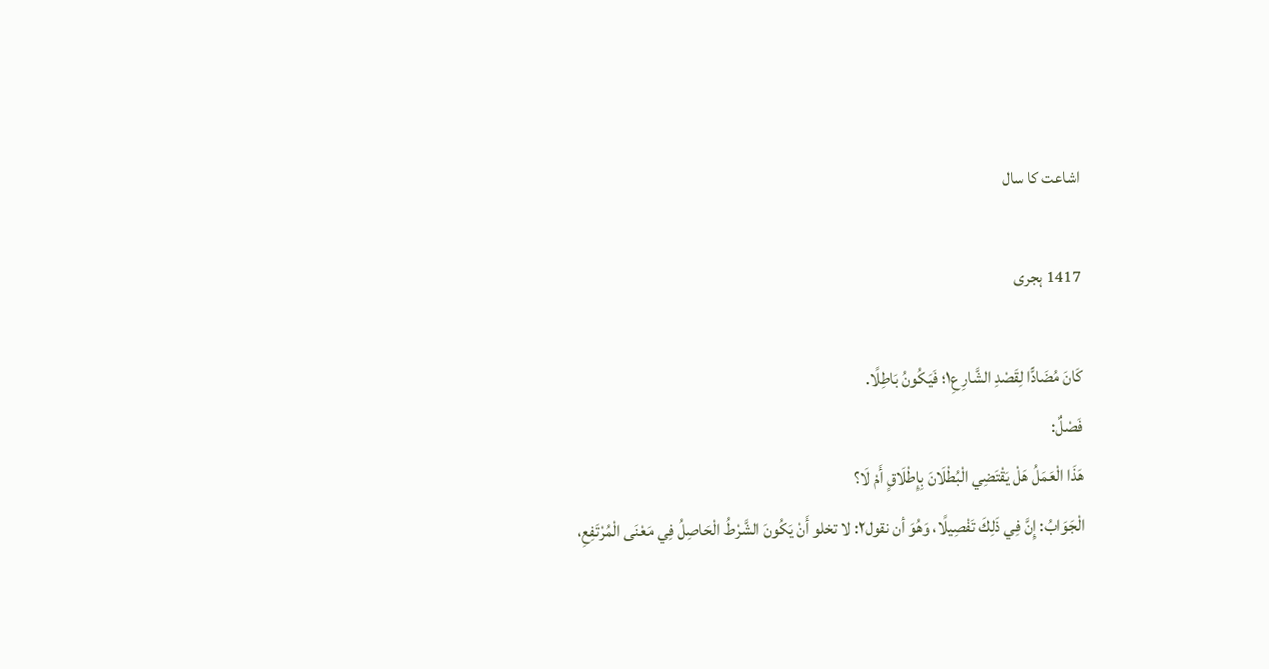اشاعت کا سال

1417 ہجری

كَانَ مُضَادًّا لِقَصْدِ الشَّارِعِ١؛ فَيَكُونُ بَاطِلًا.
فَصْلٌ:
هَذَا الْعَمَلُ هَلْ يَقْتَضِي الْبُطْلَانَ بِإِطْلَاقٍ أَمْ لَا؟
الْجَوَابُ: إِنَّ فِي ذَلِكَ تَفْصِيلًا، وَهُوَ أن نقول٢: لا تخلو أَنْ يَكُونَ الشَّرْطُ الْحَاصِلُ فِي مَعْنَى الْمُرْتَفِعِ،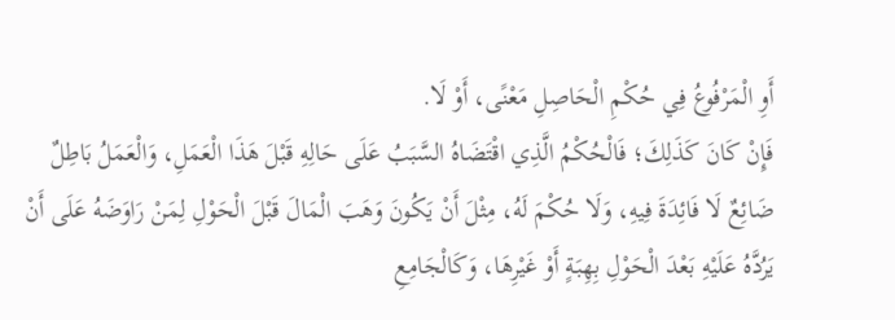أَوِ الْمَرْفُوعُ فِي حُكْمِ الْحَاصِلِ مَعْنًى، أَوْ لَا.
فَإِنْ كَانَ كَذَلِكَ؛ فَالْحُكْمُ الَّذِي اقْتَضَاهُ السَّبَبُ عَلَى حَالِهِ قَبْلَ هَذَا الْعَمَلِ، وَالْعَمَلُ بَاطِلٌ ضَائِعٌ لَا فَائِدَةَ فِيهِ، وَلَا حُكْمَ لَهُ، مِثْلَ أَنْ يَكُونَ وَهَبَ الْمَالَ قَبْلَ الْحَوْلِ لِمَنْ رَاوَضَهُ عَلَى أَنْ يَرُدَّهُ عَلَيْهِ بَعْدَ الْحَوْلِ بِهِبَةٍ أَوْ غَيْرِهَا، وَكَالْجَامِعِ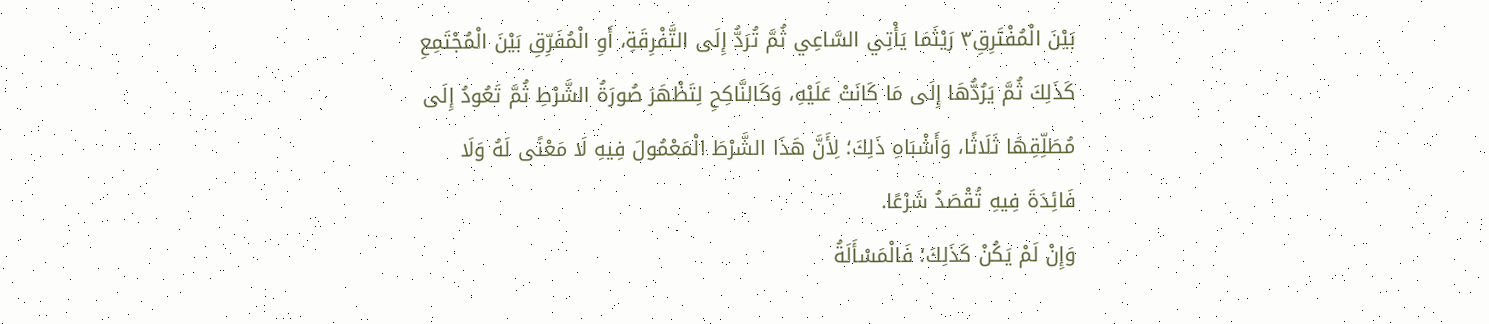بَيْنَ الْمُفْتَرِقِ٣ رَيْثَمَا يَأْتِي السَّاعِي ثُمَّ تُرَدُّ إِلَى التَّفْرِقَةِ، أَوِ الْمُفَرِّقِ بَيْنَ الْمُجْتَمِعِ كَذَلِكَ ثُمَّ يَرُدُّهَا إِلَى مَا كَانَتْ عَلَيْهِ، وَكَالنَّاكِحِ لِتَظْهَرَ صُورَةُ الشَّرْطِ ثُمَّ تَعُودُ إِلَى مُطَلِّقِهَا ثَلَاثًا، وَأَشْبَاهِ ذَلِكَ؛ لِأَنَّ هَذَا الشَّرْطَ الْمَعْمُولَ فِيهِ لَا مَعْنًى لَهُ وَلَا فَائِدَةَ فِيهِ تُقْصَدُ شَرْعًا.
وَإِنْ لَمْ يَكُنْ كَذَلِكَ؛ فَالْمَسْأَلَةُ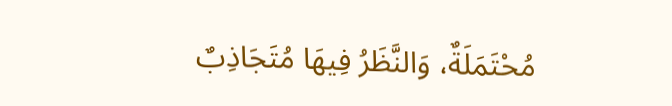مُحْتَمَلَةٌ، وَالنَّظَرُ فِيهَا مُتَجَاذِبٌ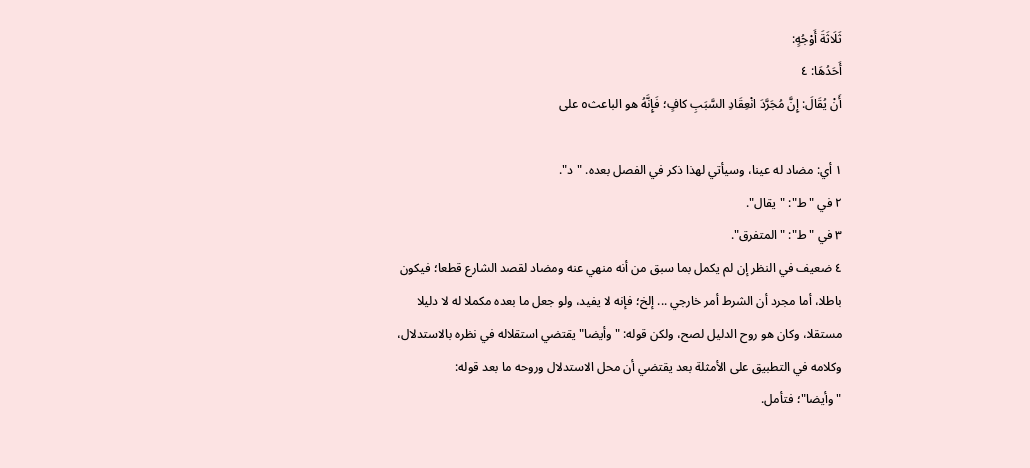ثَلَاثَةَ أَوْجُهٍ:
أَحَدُهَا: ٤
أَنْ يُقَالَ: إِنَّ مُجَرَّدَ انْعِقَادِ السَّبَبِ كافٍ؛ فَإِنَّهُ هو الباعث٥ على

١ أي: مضاد له عينا، وسيأتي لهذا ذكر في الفصل بعده. "د".
٢ في "ط": "يقال".
٣ في "ط": "المتفرق".
٤ ضعيف في النظر إن لم يكمل بما سبق من أنه منهي عنه ومضاد لقصد الشارع قطعا؛ فيكون باطلا، أما مجرد أن الشرط أمر خارجي ... إلخ؛ فإنه لا يفيد، ولو جعل ما بعده مكملا له لا دليلا مستقلا، وكان هو روح الدليل لصح، ولكن قوله: "وأيضا" يقتضي استقلاله في نظره بالاستدلال، وكلامه في التطبيق على الأمثلة بعد يقتضي أن محل الاستدلال وروحه ما بعد قوله:
"وأيضا"؛ فتأمل.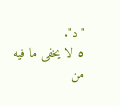"د".
٥ لا يخفى ما فيه من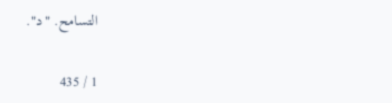التسامح. "د".

1 / 435